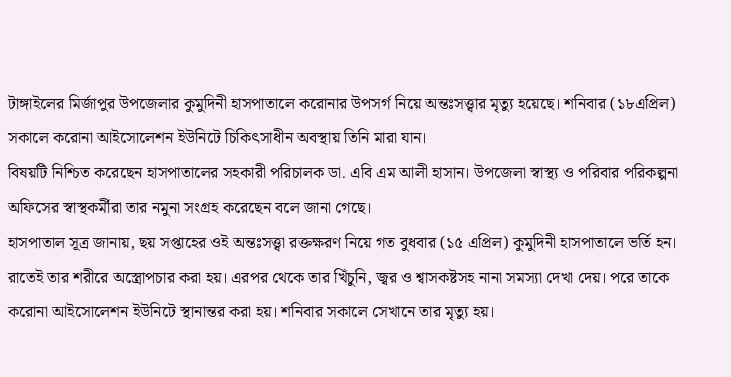টাঙ্গাইলের মির্জাপুর উপজেলার কুমুদিনী হাসপাতালে করোনার উপসর্গ নিয়ে অন্তঃসত্ত্বার মৃত্যু হয়েছে। শনিবার (১৮এপ্রিল) সকালে করোনা আইসোলেশন ইউনিটে চিকিৎসাধীন অবস্থায় তিনি মারা যান।
বিষয়টি নিশ্চিত করেছেন হাসপাতালের সহকারী পরিচালক ডা. এবি এম আলী হাসান। উপজেলা স্বাস্থ্য ও পরিবার পরিকল্পনা অফিসের স্বাস্থকর্মীরা তার নমুনা সংগ্রহ করেছেন বলে জানা গেছে।
হাসপাতাল সূত্র জানায়, ছয় সপ্তাহের ওই অন্তঃসত্ত্বা রক্তক্ষরণ নিয়ে গত বুধবার (১৫ এপ্রিল) কুমুদিনী হাসপাতালে ভর্তি হন। রাতেই তার শরীরে অস্ত্রোপচার করা হয়। এরপর থেকে তার খিঁচুনি, জ্বর ও শ্বাসকষ্টসহ নানা সমস্যা দেখা দেয়। পরে তাকে করোনা আইসোলেশন ইউনিটে স্থানান্তর করা হয়। শনিবার সকালে সেখানে তার মৃত্যু হয়।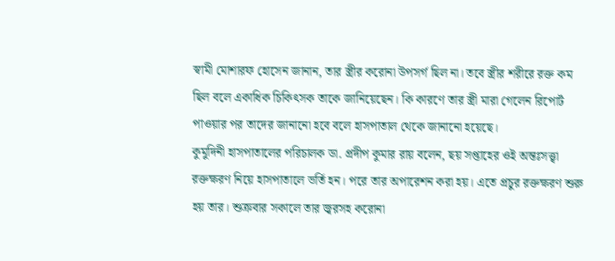স্বামী মোশারফ হোসেন জানান, তার স্ত্রীর করোনা উপসর্গ ছিল না। তবে স্ত্রীর শরীরে রক্ত কম ছিল বলে একাধিক চিকিৎসক তাকে জানিয়েছেন। কি কারণে তার স্ত্রী মারা গেলেন রিপোর্ট পাওয়ার পর তাদের জানানো হবে বলে হাসপাতাল থেকে জানানো হয়েছে।
কুমুদিনী হাসপাতালের পরিচালক ডা. প্রদীপ কুমার রায় বলেন, ছয় সপ্তাহের ওই অন্তঃসত্ত্বা রক্তক্ষরণ নিয়ে হাসপাতালে ভর্তি হন। পরে তার অপারেশন করা হয়। এতে প্রচুর রক্তক্ষরণ শুরু হয় তার। শুক্রবার সকালে তার জ্বরসহ করোনা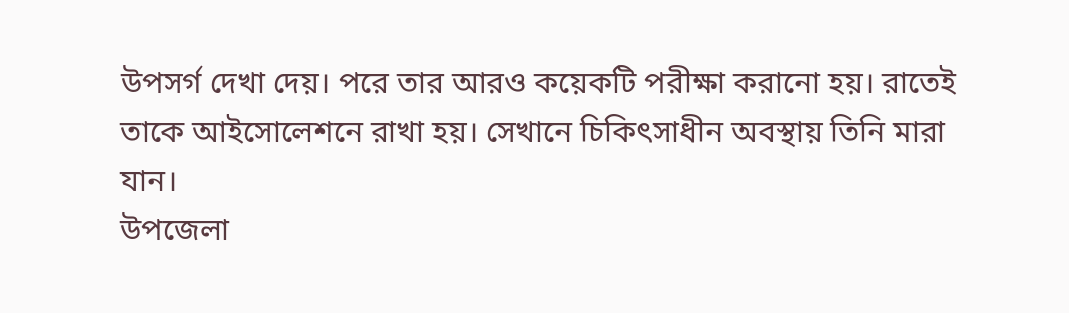উপসর্গ দেখা দেয়। পরে তার আরও কয়েকটি পরীক্ষা করানো হয়। রাতেই তাকে আইসোলেশনে রাখা হয়। সেখানে চিকিৎসাধীন অবস্থায় তিনি মারা যান।
উপজেলা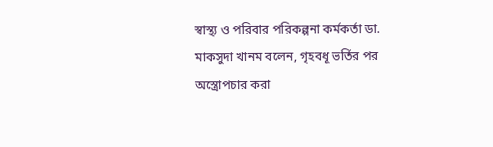স্বাস্থ্য ও পরিবার পরিকল্পনা কর্মকর্তা ডা. মাকসুদা খানম বলেন, গৃহবধূ ভর্তির পর অস্ত্রোপচার করা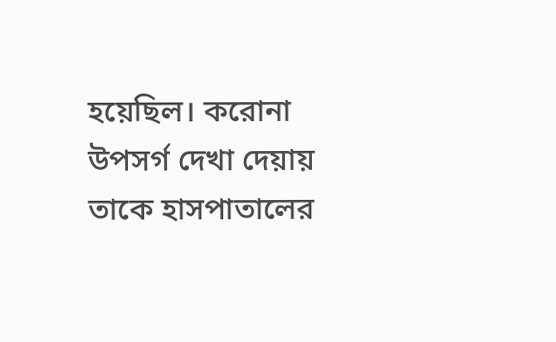হয়েছিল। করোনা উপসর্গ দেখা দেয়ায় তাকে হাসপাতালের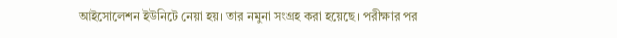আইসোলেশন ইউনিটে নেয়া হয়। তার নমুনা সংগ্রহ করা হয়েছে। পরীক্ষার পর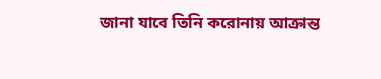জানা যাবে তিনি করোনায় আক্রান্ত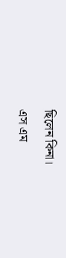ছিলেন কিনা।
এস এম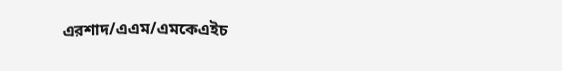এরশাদ/এএম/এমকেএইচ